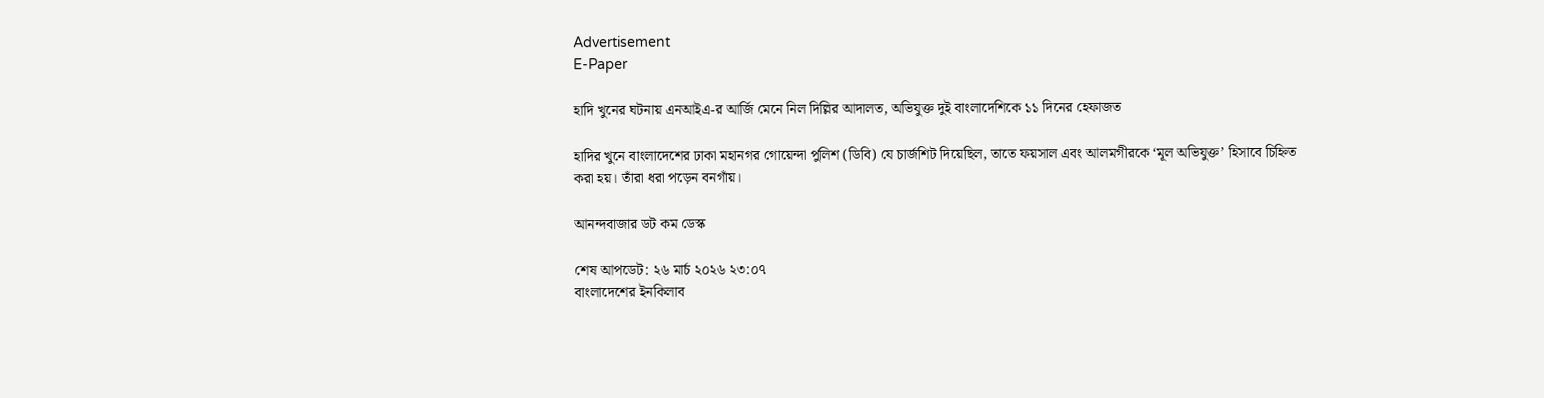Advertisement
E-Paper

হাদি খুনের ঘটনায় এনআইএ-র আর্জি মেনে নিল দিল্লির আদালত, অভিযুক্ত দুই বাংলাদেশিকে ১১ দিনের হেফাজত

হাদির খুনে বাংলাদেশের ঢাকা মহানগর গোয়েন্দা পুলিশ (ডিবি) যে চার্জশিট দিয়েছিল, তাতে ফয়সাল এবং আলমগীরকে ‘মূল অভিযুক্ত’ হিসাবে চিহ্নিত করা হয়। তাঁরা ধরা পড়েন বনগাঁয়।

আনন্দবাজার ডট কম ডেস্ক

শেষ আপডেট: ২৬ মার্চ ২০২৬ ২৩:০৭
বাংলাদেশের ইনকিলাব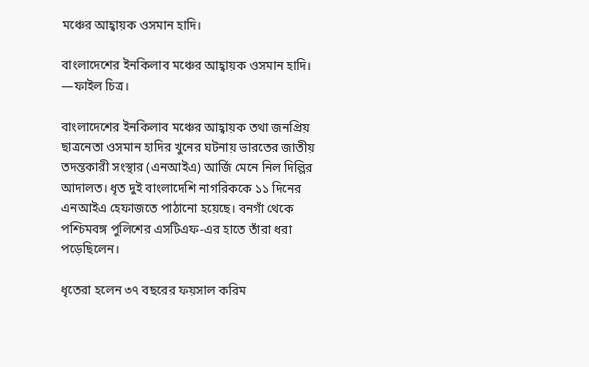মঞ্চের আহ্বায়ক ওসমান হাদি।

বাংলাদেশের ইনকিলাব মঞ্চের আহ্বায়ক ওসমান হাদি। —ফাইল চিত্র।

বাংলাদেশের ইনকিলাব মঞ্চের আহ্বায়ক তথা জনপ্রিয় ছাত্রনেতা ওসমান হাদির খুনের ঘটনায় ভারতের জাতীয় তদন্তকারী সংস্থার (এনআইএ) আর্জি মেনে নিল দিল্লির আদালত। ধৃত দুই বাংলাদেশি নাগরিককে ১১ দিনের এনআইএ হেফাজতে পাঠানো হয়েছে। বনগাঁ থেকে পশ্চিমবঙ্গ পুলিশের এসটিএফ-এর হাতে তাঁরা ধরা পড়েছিলেন।

ধৃতেরা হলেন ৩৭ বছরের ফয়সাল করিম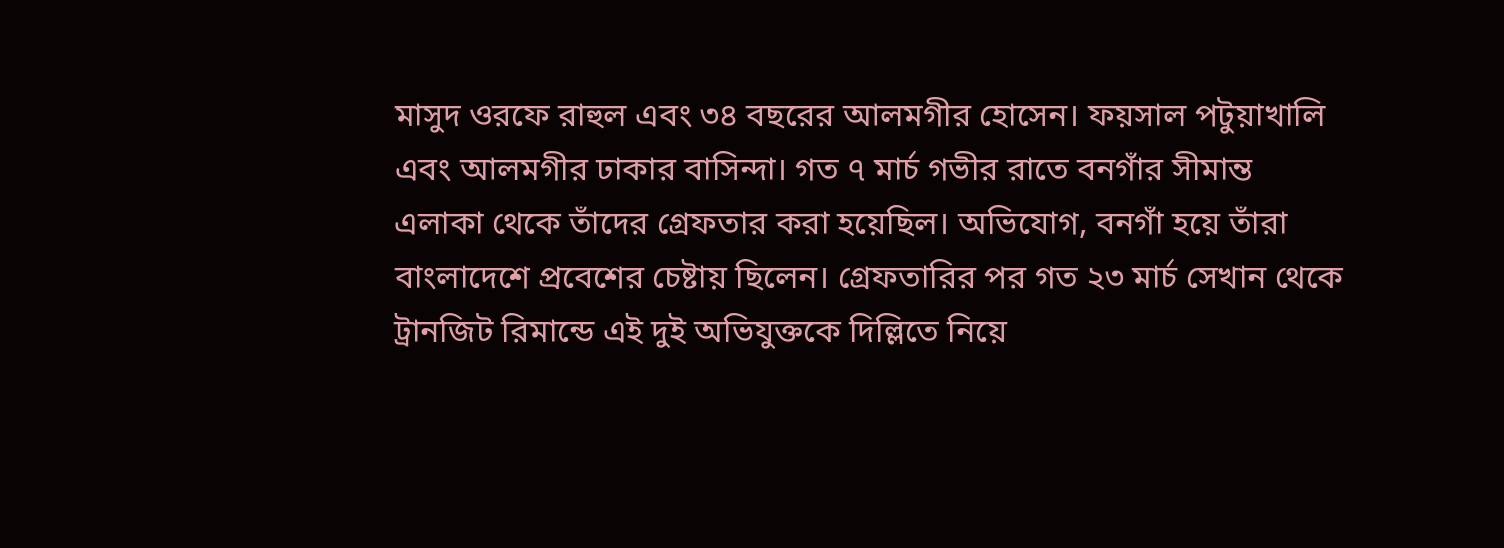মাসুদ ওরফে রাহুল এবং ৩৪ বছরের আলমগীর হোসেন। ফয়সাল পটুয়াখালি এবং আলমগীর ঢাকার বাসিন্দা। গত ৭ মার্চ গভীর রাতে বনগাঁর সীমান্ত এলাকা থেকে তাঁদের গ্রেফতার করা হয়েছিল। অভিযোগ, বনগাঁ হয়ে তাঁরা বাংলাদেশে প্রবেশের চেষ্টায় ছিলেন। গ্রেফতারির পর গত ২৩ মার্চ সেখান থেকে ট্রানজিট রিমান্ডে এই দুই অভিযুক্তকে দিল্লিতে নিয়ে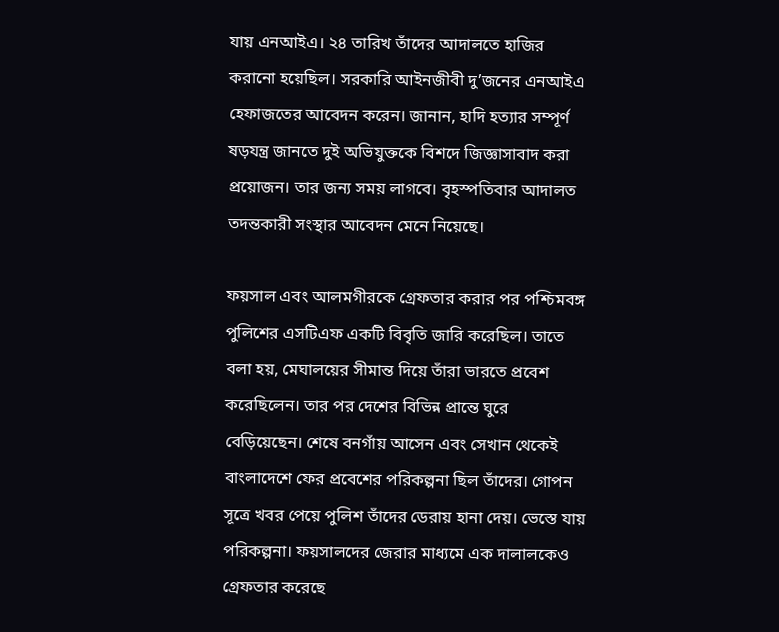যায় এনআইএ। ২৪ তারিখ তাঁদের আদালতে হাজির করানো হয়েছিল। সরকারি আইনজীবী দু’জনের এনআইএ হেফাজতের আবেদন করেন। জানান, হাদি হত্যার সম্পূর্ণ ষড়যন্ত্র জানতে দুই অভিযুক্তকে বিশদে জিজ্ঞাসাবাদ করা প্রয়োজন। তার জন্য সময় লাগবে। বৃহস্পতিবার আদালত তদন্তকারী সংস্থার আবেদন মেনে নিয়েছে।

ফয়সাল এবং আলমগীরকে গ্রেফতার করার পর পশ্চিমবঙ্গ পুলিশের এসটিএফ একটি বিবৃতি জারি করেছিল। তাতে বলা হয়, মেঘালয়ের সীমান্ত দিয়ে তাঁরা ভারতে প্রবেশ করেছিলেন। তার পর দেশের বিভিন্ন প্রান্তে ঘুরে বেড়িয়েছেন। শেষে বনগাঁয় আসেন এবং সেখান থেকেই বাংলাদেশে ফের প্রবেশের পরিকল্পনা ছিল তাঁদের। গোপন সূত্রে খবর পেয়ে পুলিশ তাঁদের ডেরায় হানা দেয়। ভেস্তে যায় পরিকল্পনা। ফয়সালদের জেরার মাধ্যমে এক দালালকেও গ্রেফতার করেছে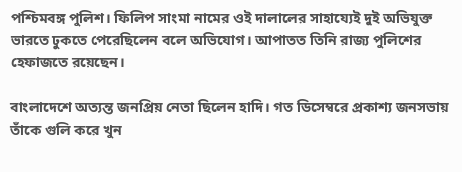পশ্চিমবঙ্গ পুলিশ। ফিলিপ সাংমা নামের ওই দালালের সাহায্যেই দুই অভিযুক্ত ভারতে ঢুকতে পেরেছিলেন বলে অভিযোগ। আপাতত তিনি রাজ্য পুলিশের হেফাজতে রয়েছেন।

বাংলাদেশে অত্যন্ত জনপ্রিয় নেতা ছিলেন হাদি। গত ডিসেম্বরে প্রকাশ্য জনসভায় তাঁকে গুলি করে খুন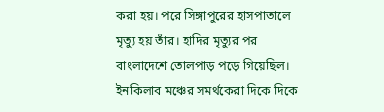করা হয়। পরে সিঙ্গাপুরের হাসপাতালে মৃত্যু হয় তাঁর। হাদির মৃত্যুর পর বাংলাদেশে তোলপাড় পড়ে গিয়েছিল। ইনকিলাব মঞ্চের সমর্থকেরা দিকে দিকে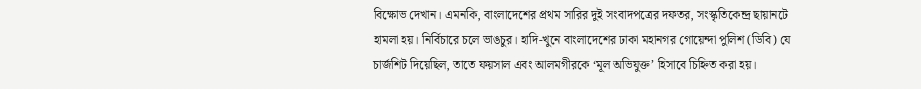বিক্ষোভ দেখান। এমনকি, বাংলাদেশের প্রথম সারির দুই সংবাদপত্রের দফতর, সংস্কৃতিকেন্দ্র ছায়ানটে হামলা হয়। নির্বিচারে চলে ভাঙচুর। হাদি-খুনে বাংলাদেশের ঢাকা মহানগর গোয়েন্দা পুলিশ (ডিবি) যে চার্জশিট দিয়েছিল, তাতে ফয়সাল এবং আলমগীরকে ‘মূল অভিযুক্ত’ হিসাবে চিহ্নিত করা হয়।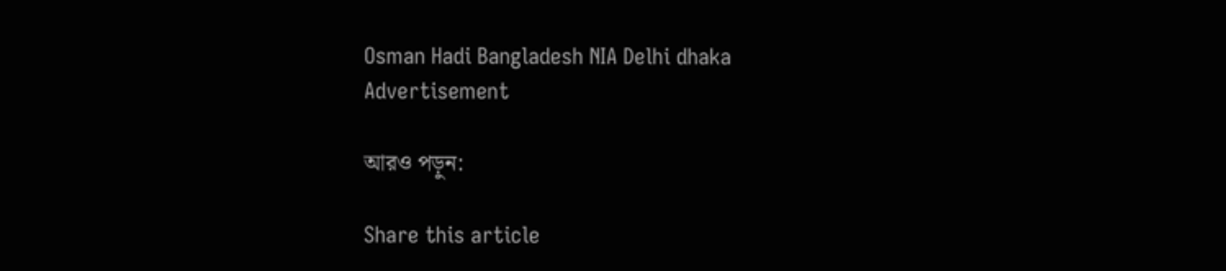Osman Hadi Bangladesh NIA Delhi dhaka
Advertisement

আরও পড়ুন:

Share this article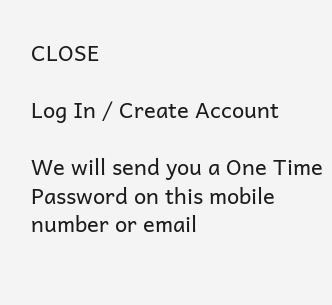CLOSE

Log In / Create Account

We will send you a One Time Password on this mobile number or email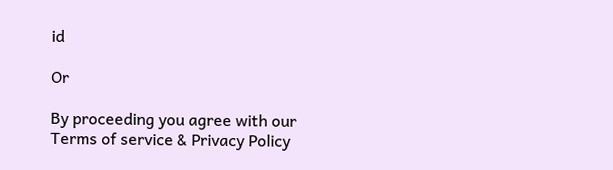id

Or

By proceeding you agree with our Terms of service & Privacy Policy